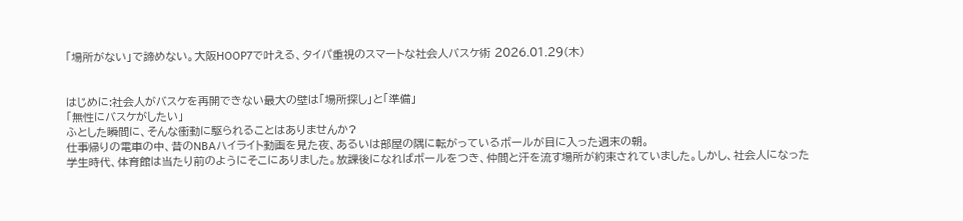「場所がない」で諦めない。大阪HOOP7で叶える、タイパ重視のスマートな社会人バスケ術 2026.01.29(木)


はじめに:社会人がバスケを再開できない最大の壁は「場所探し」と「準備」
「無性にバスケがしたい」
ふとした瞬間に、そんな衝動に駆られることはありませんか?
仕事帰りの電車の中、昔のNBAハイライト動画を見た夜、あるいは部屋の隅に転がっているボールが目に入った週末の朝。
学生時代、体育館は当たり前のようにそこにありました。放課後になればボールをつき、仲間と汗を流す場所が約束されていました。しかし、社会人になった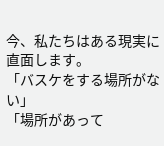今、私たちはある現実に直面します。
「バスケをする場所がない」
「場所があって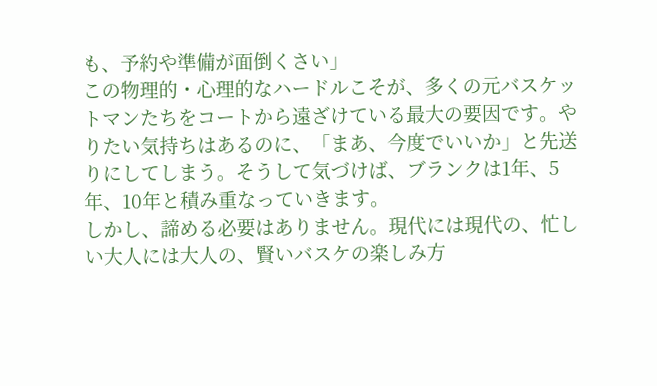も、予約や準備が面倒くさい」
この物理的・心理的なハードルこそが、多くの元バスケットマンたちをコートから遠ざけている最大の要因です。やりたい気持ちはあるのに、「まあ、今度でいいか」と先送りにしてしまう。そうして気づけば、ブランクは1年、5年、10年と積み重なっていきます。
しかし、諦める必要はありません。現代には現代の、忙しい大人には大人の、賢いバスケの楽しみ方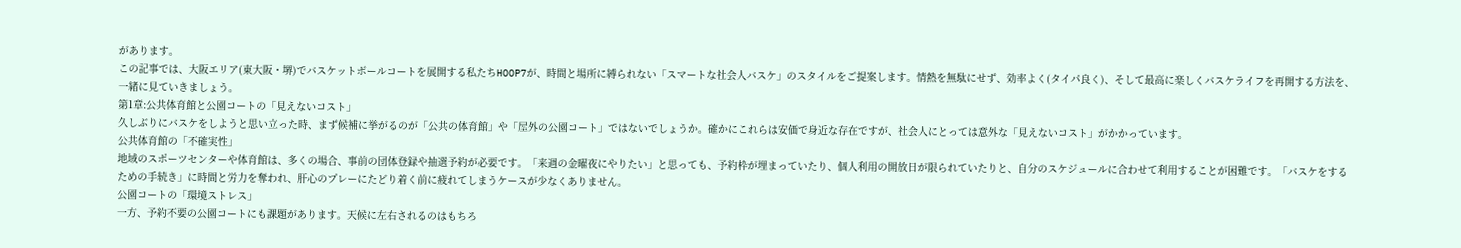があります。
この記事では、大阪エリア(東大阪・堺)でバスケットボールコートを展開する私たちHOOP7が、時間と場所に縛られない「スマートな社会人バスケ」のスタイルをご提案します。情熱を無駄にせず、効率よく(タイパ良く)、そして最高に楽しくバスケライフを再開する方法を、一緒に見ていきましょう。
第1章:公共体育館と公園コートの「見えないコスト」
久しぶりにバスケをしようと思い立った時、まず候補に挙がるのが「公共の体育館」や「屋外の公園コート」ではないでしょうか。確かにこれらは安価で身近な存在ですが、社会人にとっては意外な「見えないコスト」がかかっています。
公共体育館の「不確実性」
地域のスポーツセンターや体育館は、多くの場合、事前の団体登録や抽選予約が必要です。「来週の金曜夜にやりたい」と思っても、予約枠が埋まっていたり、個人利用の開放日が限られていたりと、自分のスケジュールに合わせて利用することが困難です。「バスケをするための手続き」に時間と労力を奪われ、肝心のプレーにたどり着く前に疲れてしまうケースが少なくありません。
公園コートの「環境ストレス」
一方、予約不要の公園コートにも課題があります。天候に左右されるのはもちろ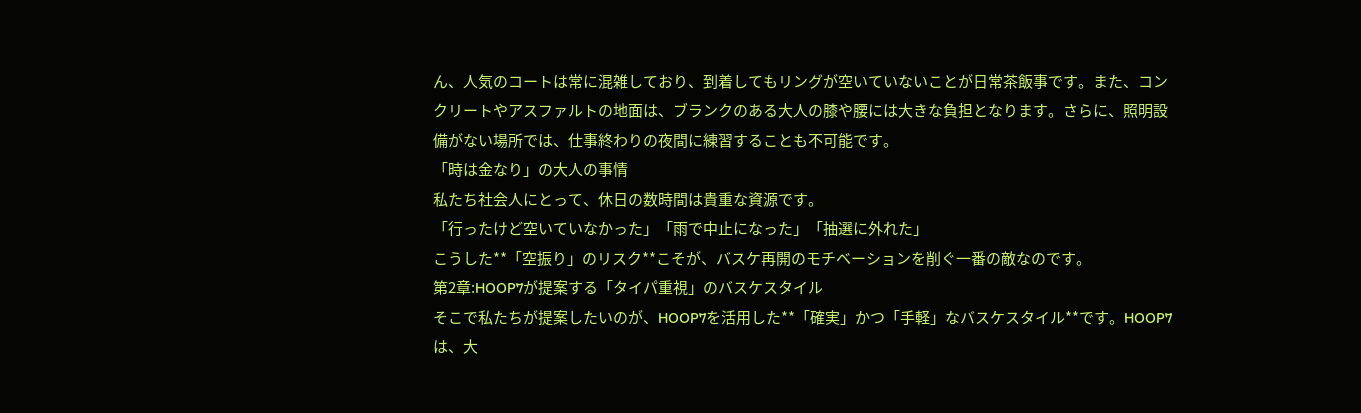ん、人気のコートは常に混雑しており、到着してもリングが空いていないことが日常茶飯事です。また、コンクリートやアスファルトの地面は、ブランクのある大人の膝や腰には大きな負担となります。さらに、照明設備がない場所では、仕事終わりの夜間に練習することも不可能です。
「時は金なり」の大人の事情
私たち社会人にとって、休日の数時間は貴重な資源です。
「行ったけど空いていなかった」「雨で中止になった」「抽選に外れた」
こうした**「空振り」のリスク**こそが、バスケ再開のモチベーションを削ぐ一番の敵なのです。
第2章:HOOP7が提案する「タイパ重視」のバスケスタイル
そこで私たちが提案したいのが、HOOP7を活用した**「確実」かつ「手軽」なバスケスタイル**です。HOOP7は、大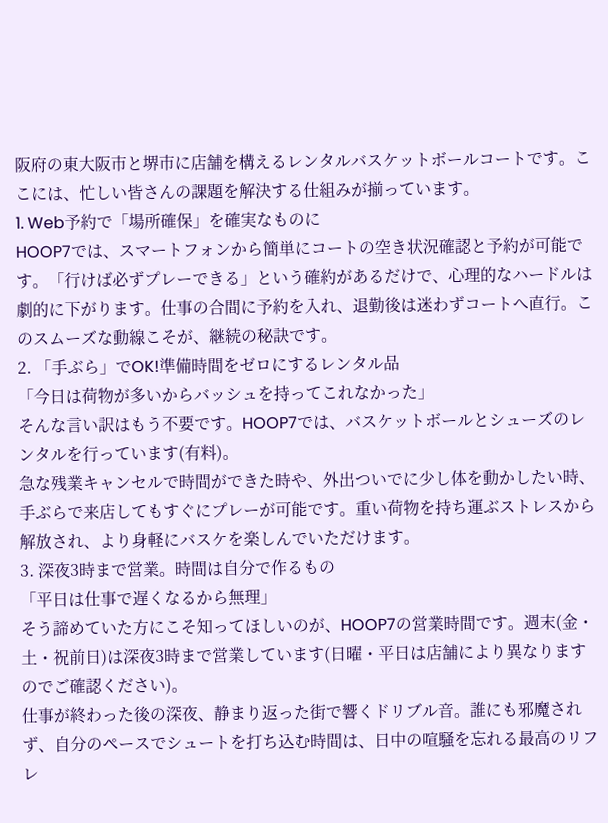阪府の東大阪市と堺市に店舗を構えるレンタルバスケットボールコートです。ここには、忙しい皆さんの課題を解決する仕組みが揃っています。
1. Web予約で「場所確保」を確実なものに
HOOP7では、スマートフォンから簡単にコートの空き状況確認と予約が可能です。「行けば必ずプレーできる」という確約があるだけで、心理的なハードルは劇的に下がります。仕事の合間に予約を入れ、退勤後は迷わずコートへ直行。このスムーズな動線こそが、継続の秘訣です。
2. 「手ぶら」でOK!準備時間をゼロにするレンタル品
「今日は荷物が多いからバッシュを持ってこれなかった」
そんな言い訳はもう不要です。HOOP7では、バスケットボールとシューズのレンタルを行っています(有料)。
急な残業キャンセルで時間ができた時や、外出ついでに少し体を動かしたい時、手ぶらで来店してもすぐにプレーが可能です。重い荷物を持ち運ぶストレスから解放され、より身軽にバスケを楽しんでいただけます。
3. 深夜3時まで営業。時間は自分で作るもの
「平日は仕事で遅くなるから無理」
そう諦めていた方にこそ知ってほしいのが、HOOP7の営業時間です。週末(金・土・祝前日)は深夜3時まで営業しています(日曜・平日は店舗により異なりますのでご確認ください)。
仕事が終わった後の深夜、静まり返った街で響くドリブル音。誰にも邪魔されず、自分のペースでシュートを打ち込む時間は、日中の喧騒を忘れる最高のリフレ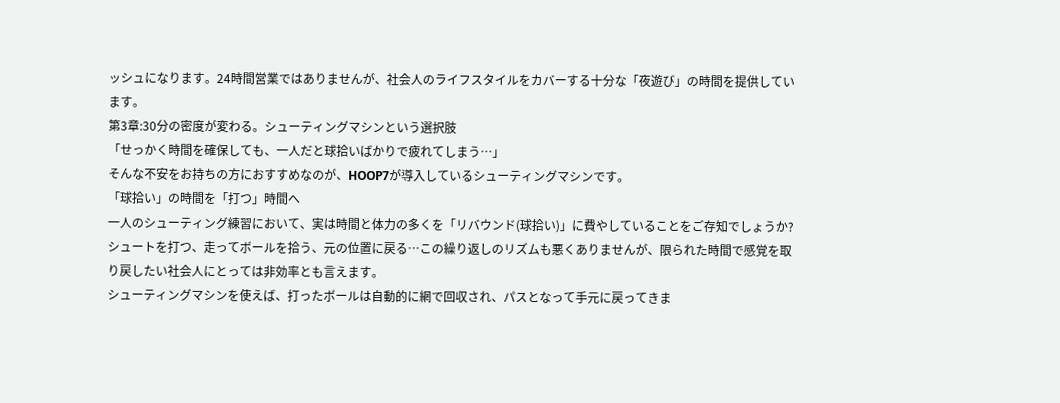ッシュになります。24時間営業ではありませんが、社会人のライフスタイルをカバーする十分な「夜遊び」の時間を提供しています。
第3章:30分の密度が変わる。シューティングマシンという選択肢
「せっかく時間を確保しても、一人だと球拾いばかりで疲れてしまう…」
そんな不安をお持ちの方におすすめなのが、HOOP7が導入しているシューティングマシンです。
「球拾い」の時間を「打つ」時間へ
一人のシューティング練習において、実は時間と体力の多くを「リバウンド(球拾い)」に費やしていることをご存知でしょうか? シュートを打つ、走ってボールを拾う、元の位置に戻る…この繰り返しのリズムも悪くありませんが、限られた時間で感覚を取り戻したい社会人にとっては非効率とも言えます。
シューティングマシンを使えば、打ったボールは自動的に網で回収され、パスとなって手元に戻ってきま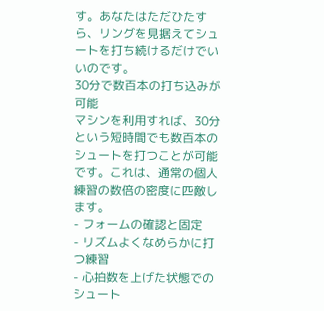す。あなたはただひたすら、リングを見据えてシュートを打ち続けるだけでいいのです。
30分で数百本の打ち込みが可能
マシンを利用すれば、30分という短時間でも数百本のシュートを打つことが可能です。これは、通常の個人練習の数倍の密度に匹敵します。
- フォームの確認と固定
- リズムよくなめらかに打つ練習
- 心拍数を上げた状態でのシュート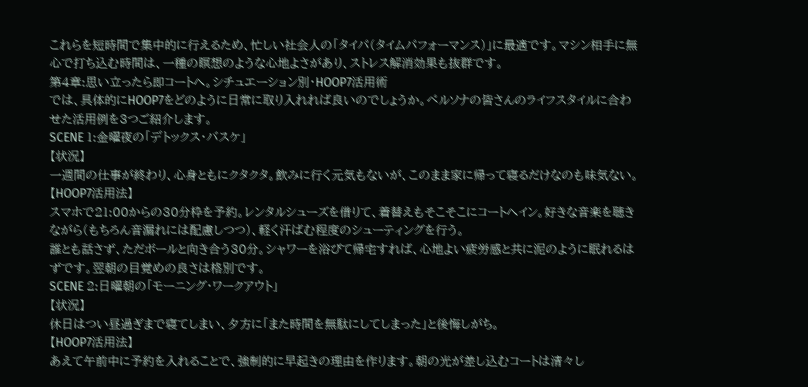これらを短時間で集中的に行えるため、忙しい社会人の「タイパ(タイムパフォーマンス)」に最適です。マシン相手に無心で打ち込む時間は、一種の瞑想のような心地よさがあり、ストレス解消効果も抜群です。
第4章:思い立ったら即コートへ。シチュエーション別・HOOP7活用術
では、具体的にHOOP7をどのように日常に取り入れれば良いのでしょうか。ペルソナの皆さんのライフスタイルに合わせた活用例を3つご紹介します。
SCENE 1:金曜夜の「デトックス・バスケ」
【状況】
一週間の仕事が終わり、心身ともにクタクタ。飲みに行く元気もないが、このまま家に帰って寝るだけなのも味気ない。
【HOOP7活用法】
スマホで21:00からの30分枠を予約。レンタルシューズを借りて、着替えもそこそこにコートへイン。好きな音楽を聴きながら(もちろん音漏れには配慮しつつ)、軽く汗ばむ程度のシューティングを行う。
誰とも話さず、ただボールと向き合う30分。シャワーを浴びて帰宅すれば、心地よい疲労感と共に泥のように眠れるはずです。翌朝の目覚めの良さは格別です。
SCENE 2:日曜朝の「モーニング・ワークアウト」
【状況】
休日はつい昼過ぎまで寝てしまい、夕方に「また時間を無駄にしてしまった」と後悔しがち。
【HOOP7活用法】
あえて午前中に予約を入れることで、強制的に早起きの理由を作ります。朝の光が差し込むコートは清々し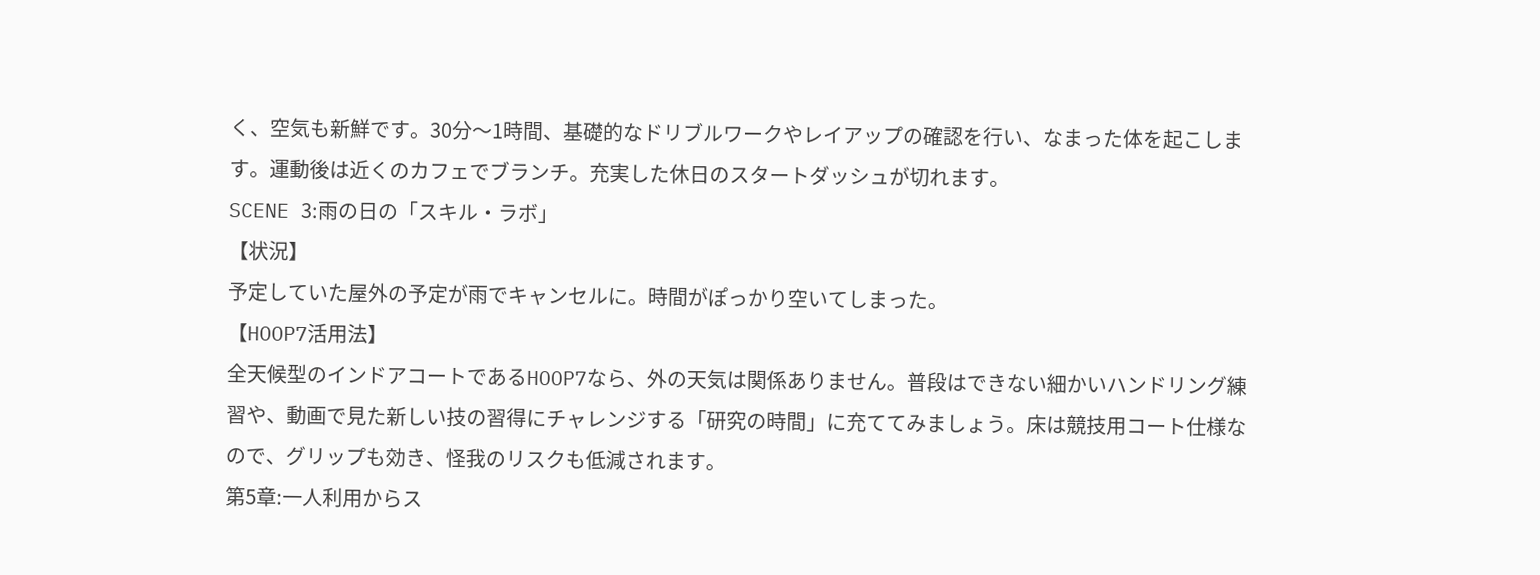く、空気も新鮮です。30分〜1時間、基礎的なドリブルワークやレイアップの確認を行い、なまった体を起こします。運動後は近くのカフェでブランチ。充実した休日のスタートダッシュが切れます。
SCENE 3:雨の日の「スキル・ラボ」
【状況】
予定していた屋外の予定が雨でキャンセルに。時間がぽっかり空いてしまった。
【HOOP7活用法】
全天候型のインドアコートであるHOOP7なら、外の天気は関係ありません。普段はできない細かいハンドリング練習や、動画で見た新しい技の習得にチャレンジする「研究の時間」に充ててみましょう。床は競技用コート仕様なので、グリップも効き、怪我のリスクも低減されます。
第5章:一人利用からス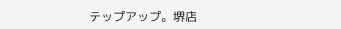テップアップ。堺店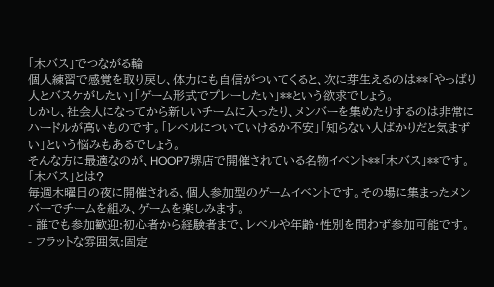「木バス」でつながる輪
個人練習で感覚を取り戻し、体力にも自信がついてくると、次に芽生えるのは**「やっぱり人とバスケがしたい」「ゲーム形式でプレーしたい」**という欲求でしょう。
しかし、社会人になってから新しいチームに入ったり、メンバーを集めたりするのは非常にハードルが高いものです。「レベルについていけるか不安」「知らない人ばかりだと気まずい」という悩みもあるでしょう。
そんな方に最適なのが、HOOP7堺店で開催されている名物イベント**「木バス」**です。
「木バス」とは?
毎週木曜日の夜に開催される、個人参加型のゲームイベントです。その場に集まったメンバーでチームを組み、ゲームを楽しみます。
- 誰でも参加歓迎:初心者から経験者まで、レベルや年齢・性別を問わず参加可能です。
- フラットな雰囲気:固定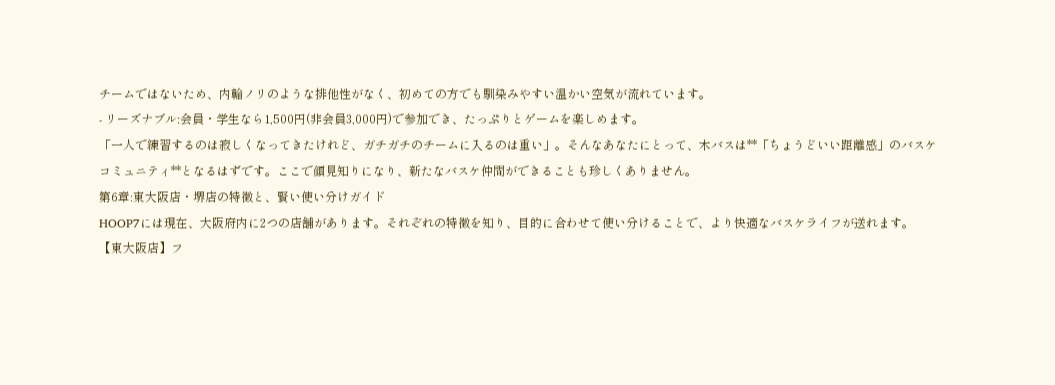チームではないため、内輪ノリのような排他性がなく、初めての方でも馴染みやすい温かい空気が流れています。
- リーズナブル:会員・学生なら1,500円(非会員3,000円)で参加でき、たっぷりとゲームを楽しめます。
「一人で練習するのは寂しくなってきたけれど、ガチガチのチームに入るのは重い」。そんなあなたにとって、木バスは**「ちょうどいい距離感」のバスケコミュニティ**となるはずです。ここで顔見知りになり、新たなバスケ仲間ができることも珍しくありません。
第6章:東大阪店・堺店の特徴と、賢い使い分けガイド
HOOP7には現在、大阪府内に2つの店舗があります。それぞれの特徴を知り、目的に合わせて使い分けることで、より快適なバスケライフが送れます。
【東大阪店】フ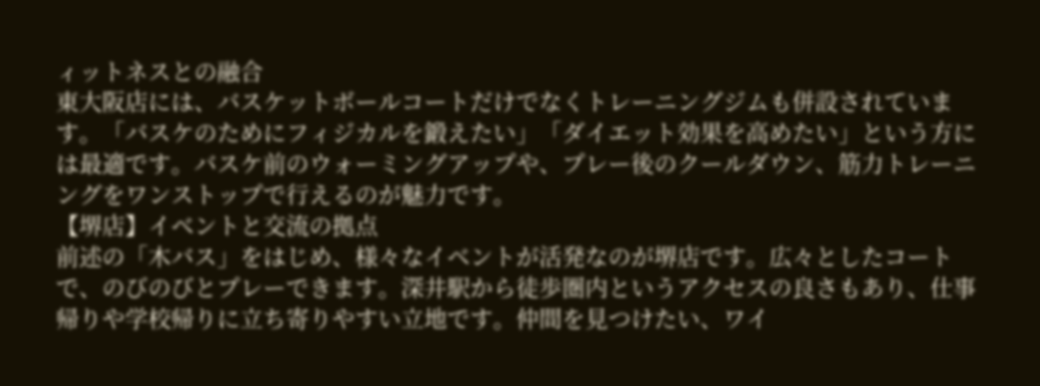ィットネスとの融合
東大阪店には、バスケットボールコートだけでなくトレーニングジムも併設されています。「バスケのためにフィジカルを鍛えたい」「ダイエット効果を高めたい」という方には最適です。バスケ前のウォーミングアップや、プレー後のクールダウン、筋力トレーニングをワンストップで行えるのが魅力です。
【堺店】イベントと交流の拠点
前述の「木バス」をはじめ、様々なイベントが活発なのが堺店です。広々としたコートで、のびのびとプレーできます。深井駅から徒歩圏内というアクセスの良さもあり、仕事帰りや学校帰りに立ち寄りやすい立地です。仲間を見つけたい、ワイ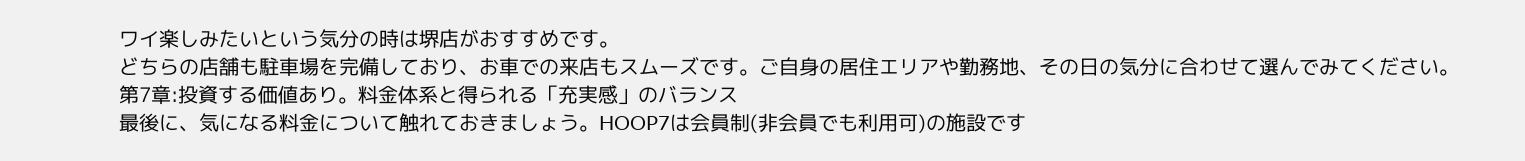ワイ楽しみたいという気分の時は堺店がおすすめです。
どちらの店舗も駐車場を完備しており、お車での来店もスムーズです。ご自身の居住エリアや勤務地、その日の気分に合わせて選んでみてください。
第7章:投資する価値あり。料金体系と得られる「充実感」のバランス
最後に、気になる料金について触れておきましょう。HOOP7は会員制(非会員でも利用可)の施設です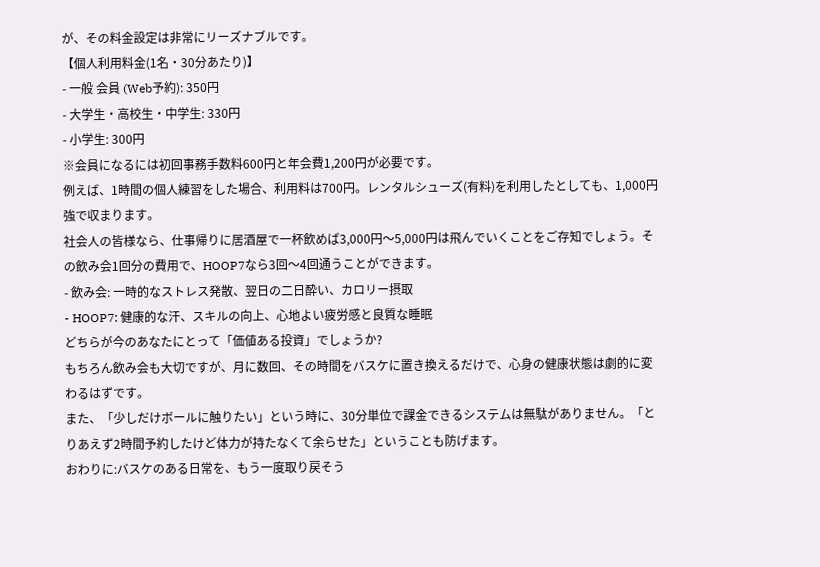が、その料金設定は非常にリーズナブルです。
【個人利用料金(1名・30分あたり)】
- 一般 会員 (Web予約): 350円
- 大学生・高校生・中学生: 330円
- 小学生: 300円
※会員になるには初回事務手数料600円と年会費1,200円が必要です。
例えば、1時間の個人練習をした場合、利用料は700円。レンタルシューズ(有料)を利用したとしても、1,000円強で収まります。
社会人の皆様なら、仕事帰りに居酒屋で一杯飲めば3,000円〜5,000円は飛んでいくことをご存知でしょう。その飲み会1回分の費用で、HOOP7なら3回〜4回通うことができます。
- 飲み会: 一時的なストレス発散、翌日の二日酔い、カロリー摂取
- HOOP7: 健康的な汗、スキルの向上、心地よい疲労感と良質な睡眠
どちらが今のあなたにとって「価値ある投資」でしょうか?
もちろん飲み会も大切ですが、月に数回、その時間をバスケに置き換えるだけで、心身の健康状態は劇的に変わるはずです。
また、「少しだけボールに触りたい」という時に、30分単位で課金できるシステムは無駄がありません。「とりあえず2時間予約したけど体力が持たなくて余らせた」ということも防げます。
おわりに:バスケのある日常を、もう一度取り戻そう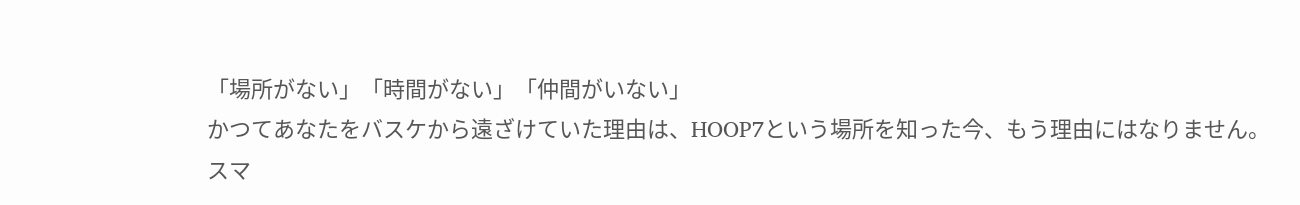「場所がない」「時間がない」「仲間がいない」
かつてあなたをバスケから遠ざけていた理由は、HOOP7という場所を知った今、もう理由にはなりません。
スマ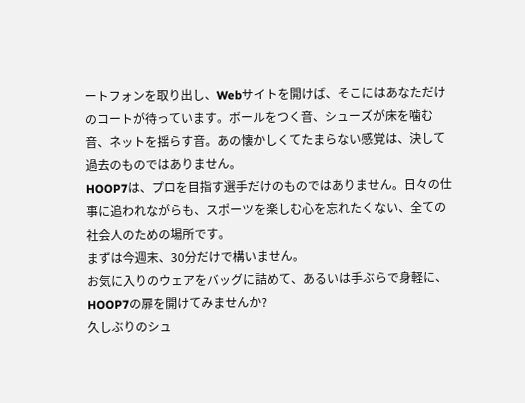ートフォンを取り出し、Webサイトを開けば、そこにはあなただけのコートが待っています。ボールをつく音、シューズが床を噛む音、ネットを揺らす音。あの懐かしくてたまらない感覚は、決して過去のものではありません。
HOOP7は、プロを目指す選手だけのものではありません。日々の仕事に追われながらも、スポーツを楽しむ心を忘れたくない、全ての社会人のための場所です。
まずは今週末、30分だけで構いません。
お気に入りのウェアをバッグに詰めて、あるいは手ぶらで身軽に、HOOP7の扉を開けてみませんか?
久しぶりのシュ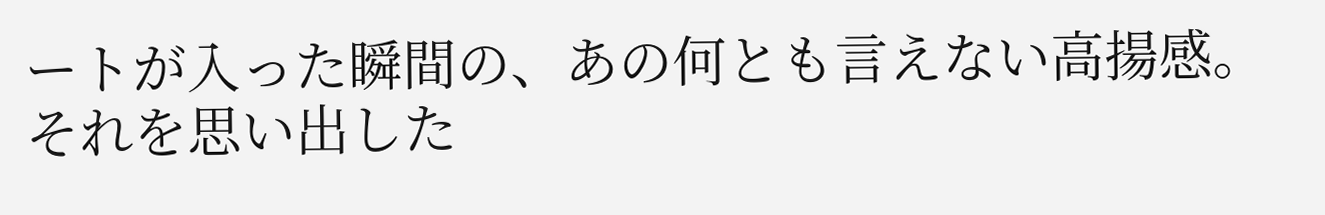ートが入った瞬間の、あの何とも言えない高揚感。
それを思い出した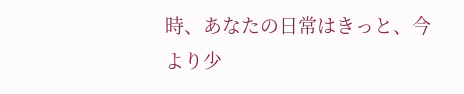時、あなたの日常はきっと、今より少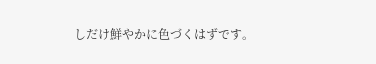しだけ鮮やかに色づくはずです。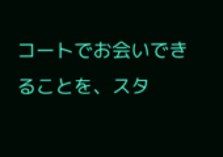コートでお会いできることを、スタ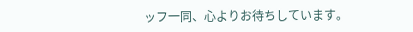ッフ一同、心よりお待ちしています。